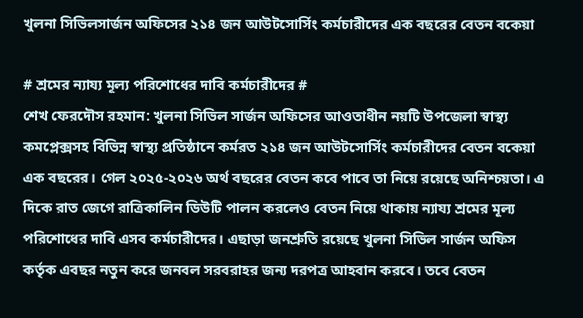খুলনা সিভিলসার্জন অফিসের ২১৪ জন আউটসোর্সিং কর্মচারীদের এক বছরের বেতন বকেয়া

# শ্রমের ন্যায্য মূল্য পরিশোধের দাবি কর্মচারীদের #
শেখ ফেরদৌস রহমান: খুলনা সিভিল সার্জন অফিসের আওতাধীন নয়টি উপজেলা স্বাস্থ্য কমপ্লেক্সসহ বিভিন্ন স্বাস্থ্য প্রতিষ্ঠানে কর্মরত ২১৪ জন আউটসোর্সিং কর্মচারীদের বেতন বকেয়া এক বছরের। গেল ২০২৫-২০২৬ অর্থ বছরের বেতন কবে পাবে তা নিয়ে রয়েছে অনিশ্চয়তা। এ দিকে রাত জেগে রাত্রিকালিন ডিউটি পালন করলেও বেতন নিয়ে থাকায় ন্যায্য শ্রমের মূল্য পরিশোধের দাবি এসব কর্মচারীদের। এছাড়া জনশ্রুতি রয়েছে খুলনা সিভিল সার্জন অফিস কর্তৃক এবছর নতুন করে জনবল সরবরাহর জন্য দরপত্র আহবান করবে। তবে বেতন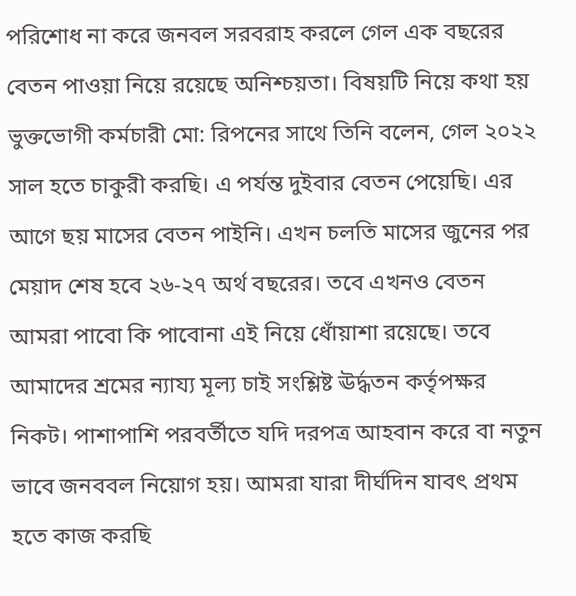পরিশোধ না করে জনবল সরবরাহ করলে গেল এক বছরের বেতন পাওয়া নিয়ে রয়েছে অনিশ্চয়তা। বিষয়টি নিয়ে কথা হয় ভুক্তভোগী কর্মচারী মো: রিপনের সাথে তিনি বলেন, গেল ২০২২ সাল হতে চাকুরী করছি। এ পর্যন্ত দুইবার বেতন পেয়েছি। এর আগে ছয় মাসের বেতন পাইনি। এখন চলতি মাসের জুনের পর মেয়াদ শেষ হবে ২৬-২৭ অর্থ বছরের। তবে এখনও বেতন আমরা পাবো কি পাবোনা এই নিয়ে ধোঁয়াশা রয়েছে। তবে আমাদের শ্রমের ন্যায্য মূল্য চাই সংশ্লিষ্ট ঊর্দ্ধতন কর্তৃপক্ষর নিকট। পাশাপাশি পরবর্তীতে যদি দরপত্র আহবান করে বা নতুন ভাবে জনববল নিয়োগ হয়। আমরা যারা দীর্ঘদিন যাবৎ প্রথম হতে কাজ করছি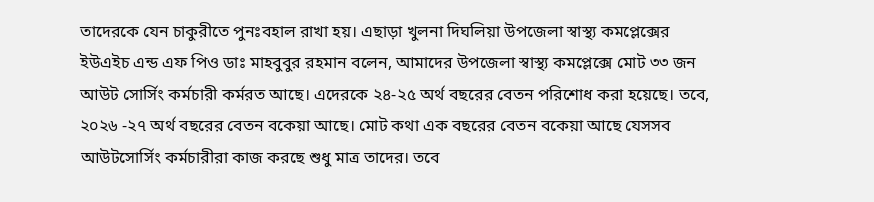তাদেরকে যেন চাকুরীতে পুনঃবহাল রাখা হয়। এছাড়া খুলনা দিঘলিয়া উপজেলা স্বাস্থ্য কমপ্লেক্সের ইউএইচ এন্ড এফ পিও ডাঃ মাহবুবুর রহমান বলেন, আমাদের উপজেলা স্বাস্থ্য কমপ্লেক্সে মোট ৩৩ জন আউট সোর্সিং কর্মচারী কর্মরত আছে। এদেরকে ২৪-২৫ অর্থ বছরের বেতন পরিশোধ করা হয়েছে। তবে, ২০২৬ -২৭ অর্থ বছরের বেতন বকেয়া আছে। মোট কথা এক বছরের বেতন বকেয়া আছে যেসসব আউটসোর্সিং কর্মচারীরা কাজ করছে শুধু মাত্র তাদের। তবে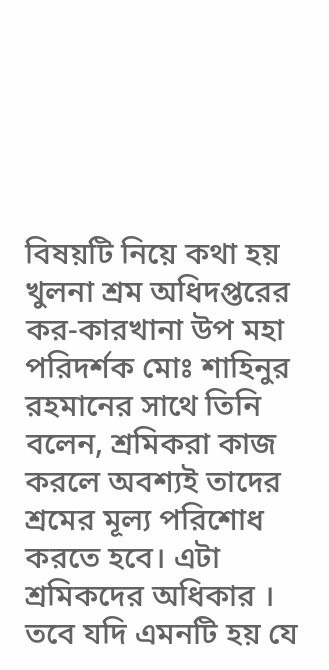বিষয়টি নিয়ে কথা হয় খুলনা শ্রম অধিদপ্তরের কর-কারখানা উপ মহা পরিদর্শক মোঃ শাহিনুর রহমানের সাথে তিনি বলেন, শ্রমিকরা কাজ করলে অবশ্যই তাদের শ্রমের মূল্য পরিশোধ করতে হবে। এটা শ্রমিকদের অধিকার । তবে যদি এমনটি হয় যে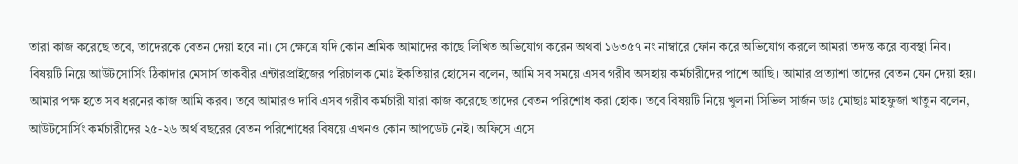তারা কাজ করেছে তবে, তাদেরকে বেতন দেয়া হবে না। সে ক্ষেত্রে যদি কোন শ্রমিক আমাদের কাছে লিখিত অভিযোগ করেন অথবা ১৬৩৫৭ নং নাম্বারে ফোন করে অভিযোগ করলে আমরা তদন্ত করে ব্যবস্থা নিব। বিষয়টি নিয়ে আউটসোর্সিং ঠিকাদার মেসার্স তাকবীর এন্টারপ্রাইজের পরিচালক মোঃ ইকতিয়ার হোসেন বলেন, আমি সব সময়ে এসব গরীব অসহায় কর্মচারীদের পাশে আছি। আমার প্রত্যাশা তাদের বেতন যেন দেয়া হয়। আমার পক্ষ হতে সব ধরনের কাজ আমি করব। তবে আমারও দাবি এসব গরীব কর্মচারী যারা কাজ করেছে তাদের বেতন পরিশোধ করা হোক। তবে বিষয়টি নিয়ে খুলনা সিভিল সার্জন ডাঃ মোছাঃ মাহফুজা খাতুন বলেন, আউটসোর্সিং কর্মচারীদের ২৫-২৬ অর্থ বছরের বেতন পরিশোধের বিষয়ে এখনও কোন আপডেট নেই। অফিসে এসে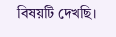বিষয়টি দেখছি।